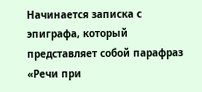Начинается записка с эпиграфа, который представляет собой парафраз «Речи при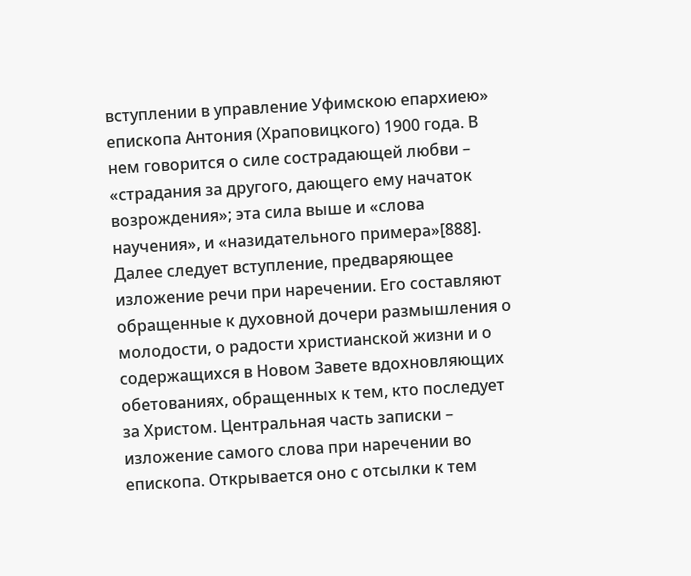вступлении в управление Уфимскою епархиею» епископа Антония (Храповицкого) 1900 года. В нем говорится о силе сострадающей любви – «страдания за другого, дающего ему начаток возрождения»; эта сила выше и «слова научения», и «назидательного примера»[888]. Далее следует вступление, предваряющее изложение речи при наречении. Его составляют обращенные к духовной дочери размышления о молодости, о радости христианской жизни и о содержащихся в Новом Завете вдохновляющих обетованиях, обращенных к тем, кто последует за Христом. Центральная часть записки – изложение самого слова при наречении во епископа. Открывается оно с отсылки к тем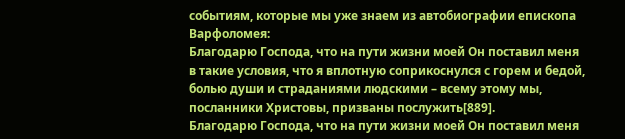событиям, которые мы уже знаем из автобиографии епископа Варфоломея:
Благодарю Господа, что на пути жизни моей Он поставил меня в такие условия, что я вплотную соприкоснулся с горем и бедой, болью души и страданиями людскими – всему этому мы, посланники Христовы, призваны послужить[889].
Благодарю Господа, что на пути жизни моей Он поставил меня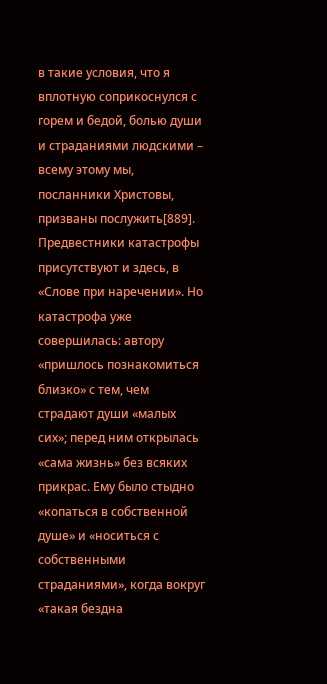в такие условия, что я вплотную соприкоснулся с горем и бедой, болью души и страданиями людскими – всему этому мы, посланники Христовы, призваны послужить[889].
Предвестники катастрофы присутствуют и здесь, в «Слове при наречении». Но катастрофа уже совершилась: автору «пришлось познакомиться близко» с тем, чем страдают души «малых сих»; перед ним открылась «сама жизнь» без всяких прикрас. Ему было стыдно «копаться в собственной душе» и «носиться с собственными страданиями», когда вокруг «такая бездна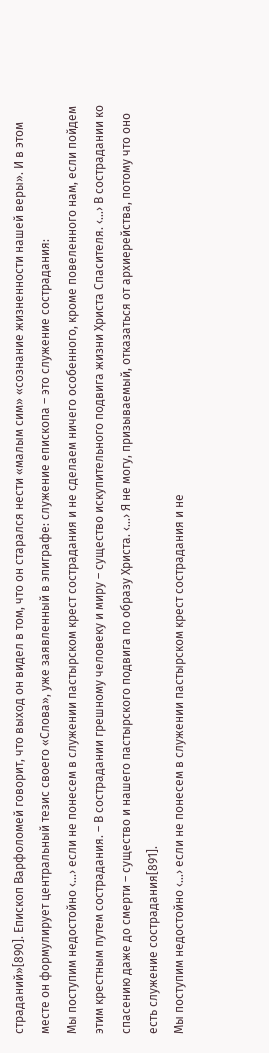страданий»[890]. Епископ Варфоломей говорит, что выход он видел в том, что он старался нести «малым сим» «сознание жизненности нашей веры». И в этом месте он формулирует центральный тезис своего «Слова», уже заявленный в эпиграфе: служение епископа – это служение сострадания:
Мы поступим недостойно ‹…› если не понесем в служении пастырском крест сострадания и не сделаем ничего особенного, кроме повеленного нам, если пойдем этим крестным путем сострадания. – В сострадании грешному человеку и миру – существо искупительного подвига жизни Христа Спасителя. ‹…› В сострадании ко спасению даже до смерти – существо и нашего пастырского подвига по образу Христа. ‹…› Я не могу, призываемый, отказаться от архиерейства, потому что оно есть служение сострадания[891].
Мы поступим недостойно ‹…› если не понесем в служении пастырском крест сострадания и не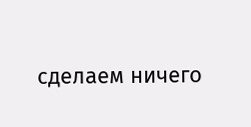сделаем ничего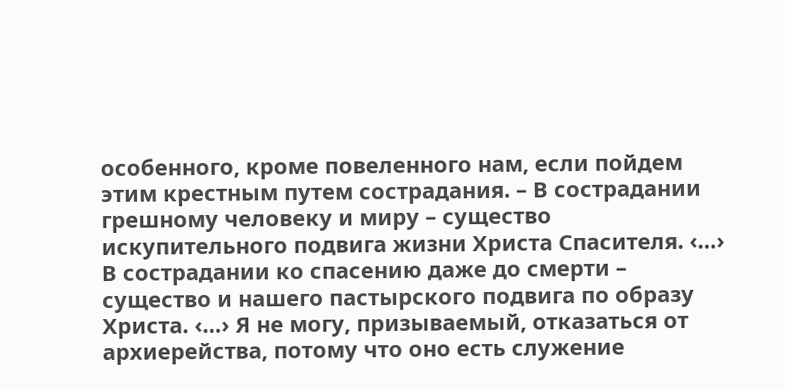особенного, кроме повеленного нам, если пойдем этим крестным путем сострадания. – В сострадании грешному человеку и миру – существо искупительного подвига жизни Христа Спасителя. ‹…› В сострадании ко спасению даже до смерти – существо и нашего пастырского подвига по образу Христа. ‹…› Я не могу, призываемый, отказаться от архиерейства, потому что оно есть служение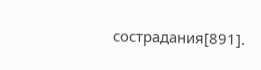сострадания[891].